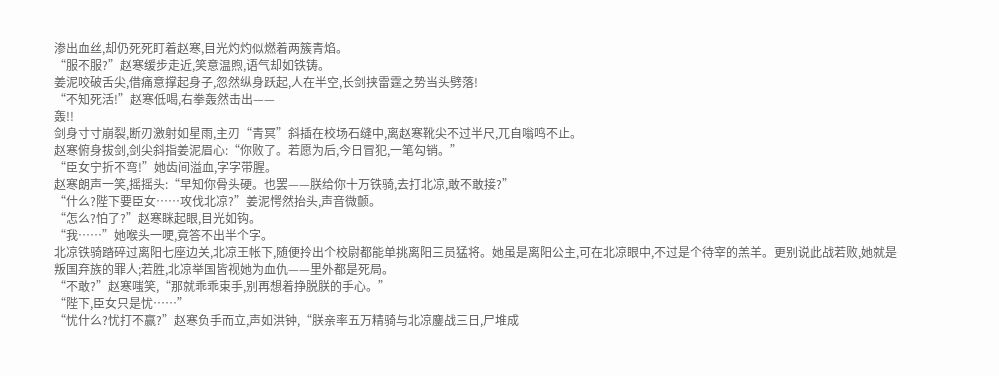渗出血丝,却仍死死盯着赵寒,目光灼灼似燃着两簇青焰。
“服不服?”赵寒缓步走近,笑意温煦,语气却如铁铸。
姜泥咬破舌尖,借痛意撑起身子,忽然纵身跃起,人在半空,长剑挟雷霆之势当头劈落!
“不知死活!”赵寒低喝,右拳轰然击出——
轰!!
剑身寸寸崩裂,断刃激射如星雨,主刃“青冥”斜插在校场石缝中,离赵寒靴尖不过半尺,兀自嗡鸣不止。
赵寒俯身拔剑,剑尖斜指姜泥眉心:“你败了。若愿为后,今日冒犯,一笔勾销。”
“臣女宁折不弯!”她齿间溢血,字字带腥。
赵寒朗声一笑,摇摇头:“早知你骨头硬。也罢——朕给你十万铁骑,去打北凉,敢不敢接?”
“什么?陛下要臣女……攻伐北凉?”姜泥愕然抬头,声音微颤。
“怎么?怕了?”赵寒眯起眼,目光如钩。
“我……”她喉头一哽,竟答不出半个字。
北凉铁骑踏碎过离阳七座边关,北凉王帐下,随便拎出个校尉都能单挑离阳三员猛将。她虽是离阳公主,可在北凉眼中,不过是个待宰的羔羊。更别说此战若败,她就是叛国弃族的罪人;若胜,北凉举国皆视她为血仇——里外都是死局。
“不敢?”赵寒嗤笑,“那就乖乖束手,别再想着挣脱朕的手心。”
“陛下,臣女只是忧……”
“忧什么?忧打不赢?”赵寒负手而立,声如洪钟,“朕亲率五万精骑与北凉鏖战三日,尸堆成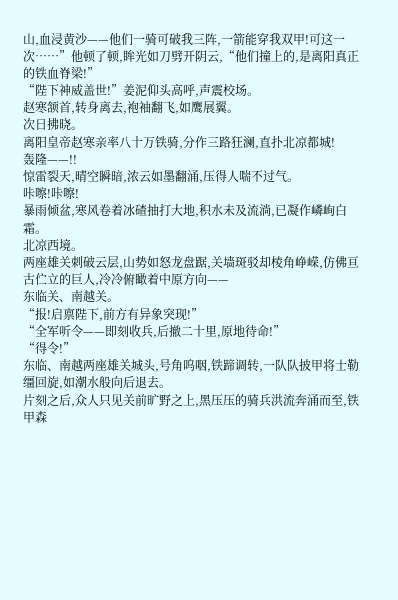山,血浸黄沙——他们一骑可破我三阵,一箭能穿我双甲!可这一次……”他顿了顿,眸光如刀劈开阴云,“他们撞上的,是离阳真正的铁血脊梁!”
“陛下神威盖世!”姜泥仰头高呼,声震校场。
赵寒颔首,转身离去,袍袖翻飞,如鹰展翼。
次日拂晓。
离阳皇帝赵寒亲率八十万铁骑,分作三路狂澜,直扑北凉都城!
轰隆——!!
惊雷裂天,晴空瞬暗,浓云如墨翻涌,压得人喘不过气。
咔嚓!咔嚓!
暴雨倾盆,寒风卷着冰碴抽打大地,积水未及流淌,已凝作嶙峋白霜。
北凉西境。
两座雄关刺破云层,山势如怒龙盘踞,关墙斑驳却棱角峥嵘,仿佛亘古伫立的巨人,冷冷俯瞰着中原方向——
东临关、南越关。
“报!启禀陛下,前方有异象突现!”
“全军听令——即刻收兵,后撤二十里,原地待命!”
“得令!”
东临、南越两座雄关城头,号角呜咽,铁蹄调转,一队队披甲将士勒缰回旋,如潮水般向后退去。
片刻之后,众人只见关前旷野之上,黑压压的骑兵洪流奔涌而至,铁甲森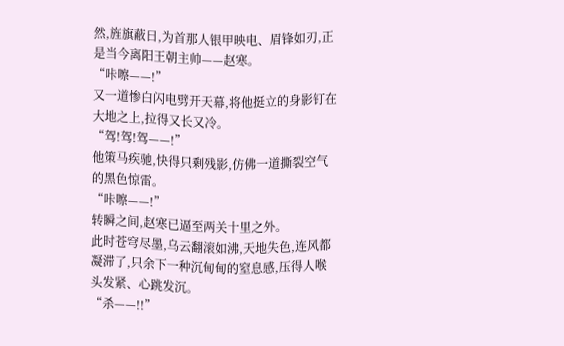然,旌旗蔽日,为首那人银甲映电、眉锋如刃,正是当今离阳王朝主帅——赵寒。
“咔嚓——!”
又一道惨白闪电劈开天幕,将他挺立的身影钉在大地之上,拉得又长又冷。
“驾!驾!驾——!”
他策马疾驰,快得只剩残影,仿佛一道撕裂空气的黑色惊雷。
“咔嚓——!”
转瞬之间,赵寒已逼至两关十里之外。
此时苍穹尽墨,乌云翻滚如沸,天地失色,连风都凝滞了,只余下一种沉甸甸的窒息感,压得人喉头发紧、心跳发沉。
“杀——!!”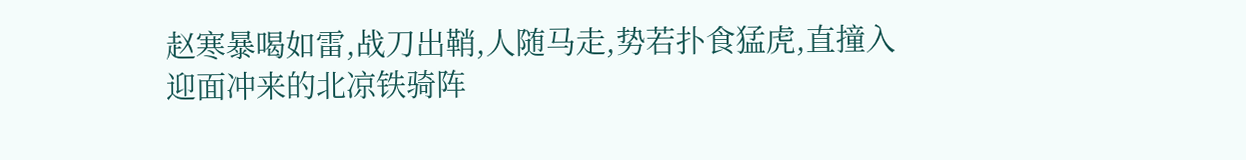赵寒暴喝如雷,战刀出鞘,人随马走,势若扑食猛虎,直撞入迎面冲来的北凉铁骑阵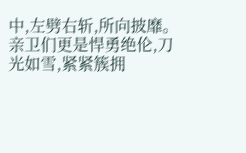中,左劈右斩,所向披靡。
亲卫们更是悍勇绝伦,刀光如雪,紧紧簇拥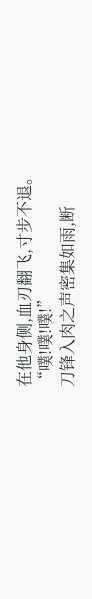在他身侧,血刃翻飞,寸步不退。
“噗!噗!噗!”
刀锋入肉之声密集如雨,断